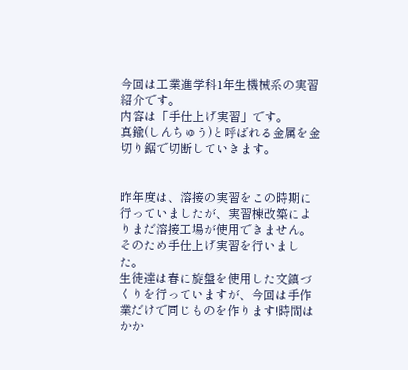今回は工業進学科1年生機械系の実習紹介です。
内容は「手仕上げ実習」です。
真鍮(しんちゅう)と呼ばれる金属を金切り鋸で切断していきます。


昨年度は、溶接の実習をこの時期に行っていましたが、実習棟改築によりまだ溶接工場が使用できません。そのため手仕上げ実習を行いました。
生徒達は春に旋盤を使用した文鎮づくりを行っていますが、今回は手作業だけで同じものを作ります!時間はかか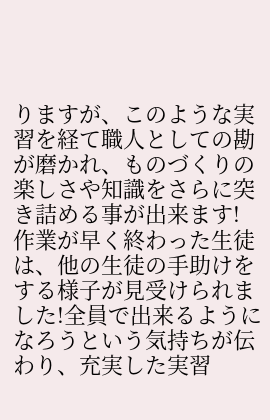りますが、このような実習を経て職人としての勘が磨かれ、ものづくりの楽しさや知識をさらに突き詰める事が出来ます!
作業が早く終わった生徒は、他の生徒の手助けをする様子が見受けられました!全員で出来るようになろうという気持ちが伝わり、充実した実習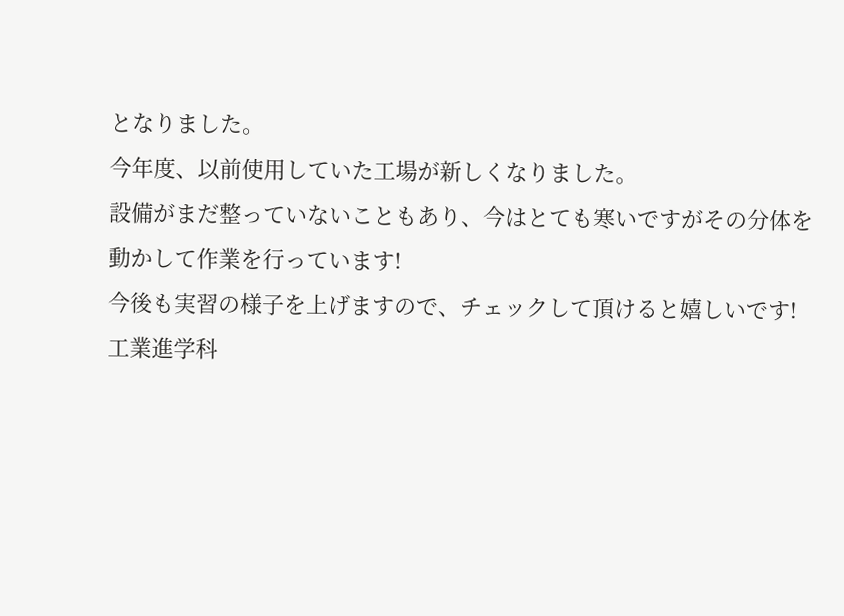となりました。
今年度、以前使用していた工場が新しくなりました。
設備がまだ整っていないこともあり、今はとても寒いですがその分体を動かして作業を行っています!
今後も実習の様子を上げますので、チェックして頂けると嬉しいです!
工業進学科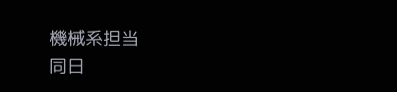機械系担当
同日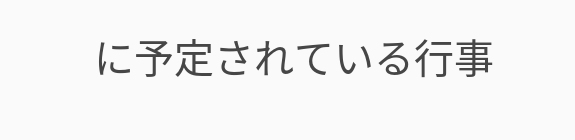に予定されている行事